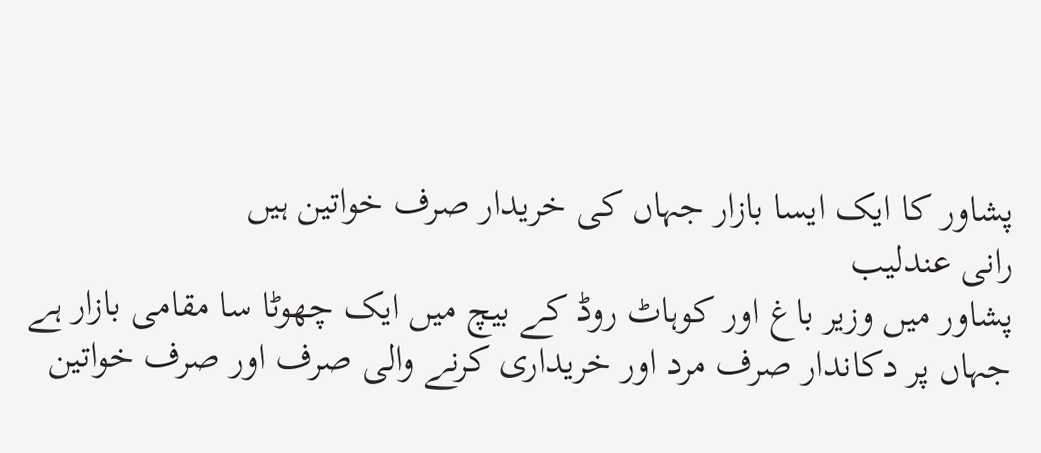پشاور کا ایک ایسا بازار جہاں کی خریدار صرف خواتین ہیں
رانی عندلیب
پشاور میں وزیر باغ اور کوہاٹ روڈ کے بیچ میں ایک چھوٹا سا مقامی بازار ہے جہاں پر دکاندار صرف مرد اور خریداری کرنے والی صرف اور صرف خواتین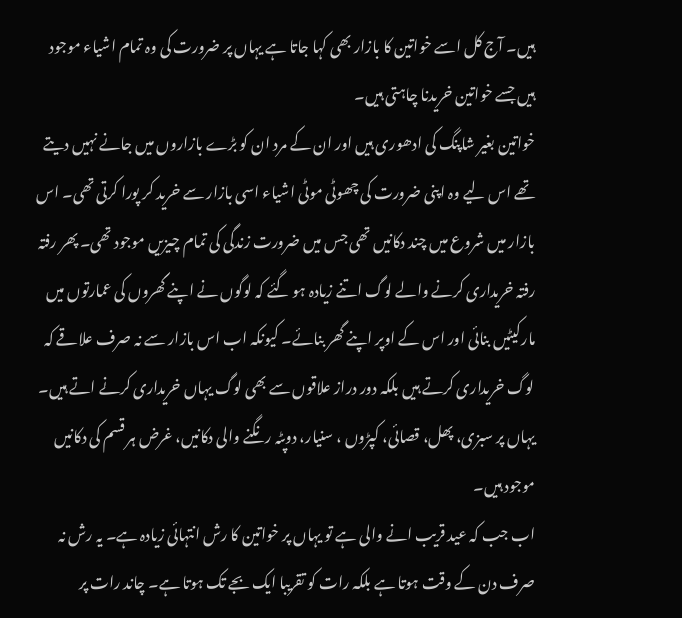ہیں۔ آج کل اسے خواتین کا بازار بھی کہا جاتا ہے یہاں پر ضرورت کی وہ تمام اشیاء موجود ہیں جسے خواتین خریدنا چاہتی ہیں۔
خواتین بغیر شاپنگ کی ادھوری ہیں اور ان کے مرد ان کو بڑے بازاروں میں جانے نہیں دیتے تھے اس لیے وہ اپنی ضرورت کی چھوٹی موٹی اشیاء اسی بازار سے خرید کر پورا کرتی تھی۔ اس بازار میں شروع میں چند دکانیں تھی جس میں ضرورت زندگی کی تمام چیزیں موجود تھی۔ پھر رفتہ رفتہ خریداری کرنے والے لوگ اتنے زیادہ ہو گئے کہ لوگوں نے اپنے گھروں کی عمارتوں میں مارکیٹیں بنائی اور اس کے اوپر اپنے گھر بنائے۔ کیونکہ اب اس بازار سے نہ صرف علاقے کہ لوگ خریداری کرتے ہیں بلکہ دور دراز علاقوں سے بھی لوگ یہاں خریداری کرنے اتے ہیں۔ یہاں پر سبزی، پھل، قصائی، کپڑوں ، سنیار، دوپٹہ رنگنے والی دکانیں، غرض ہر قسم کی دکانیں موجود ہیں۔
اب جب کہ عید قریب انے والی ہے تو یہاں پر خواتین کا رش انتہائی زیادہ ہے۔ یہ رش نہ صرف دن کے وقت ہوتا ہے بلکہ رات کو تقریبا ایک بجے تک ہوتا ہے۔ چاند رات پر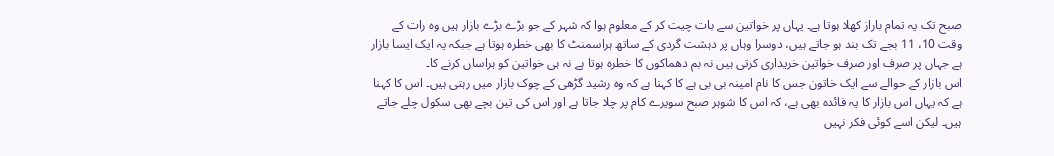صبح تک یہ تمام باراز کھلا ہوتا ہے۔ یہاں پر خواتین سے بات چیت کر کے معلوم ہوا کہ شہر کے جو بڑے بڑے بازار ہیں وہ رات کے وقت 10، 11 بجے تک بند ہو جاتے ہیں، دوسرا وہاں پر دہشت گردی کے ساتھ ہراسمنٹ کا بھی خطرہ ہوتا ہے جبکہ یہ ایک ایسا بازار ہے جہاں پر صرف اور صرف خواتین خریداری کرتی ہیں نہ بم دھماکوں کا خطرہ ہوتا ہے نہ ہی خواتین کو ہراساں کرنے کا۔
اس بازار کے حوالے سے ایک خاتون جس کا نام امینہ بی بی ہے کا کہنا ہے کہ وہ رشید گڑھی کے چوک بازار میں رہتی ہیں۔ اس کا کہنا ہے کہ یہاں اس بازار کا یہ فائدہ بھی ہے، کہ اس کا شوہر صبح سویرے کام پر چلا جاتا ہے اور اس کی تین بچے بھی سکول چلے جاتے ہیں۔ لیکن اسے کوئی فکر نہیں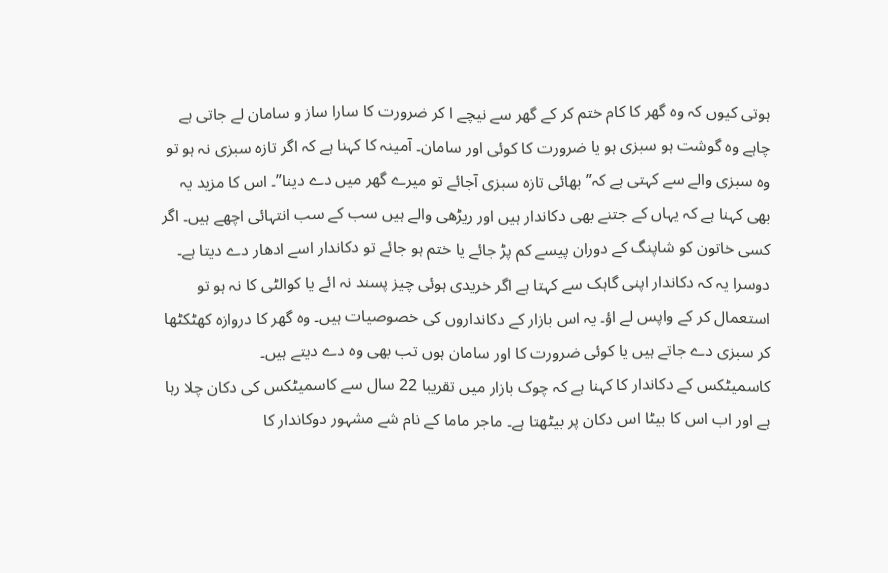ہوتی کیوں کہ وہ گھر کا کام ختم کر کے گھر سے نیچے ا کر ضرورت کا سارا ساز و سامان لے جاتی ہے چاہے وہ گوشت ہو سبزی ہو یا ضرورت کا کوئی اور سامان۔ آمینہ کا کہنا ہے کہ اگر تازہ سبزی نہ ہو تو وہ سبزی والے سے کہتی ہے کہ” بھائی تازہ سبزی آجائے تو میرے گھر میں دے دینا”۔ اس کا مزید یہ بھی کہنا ہے کہ یہاں کے جتنے بھی دکاندار ہیں اور ریڑھی والے ہیں سب کے سب انتہائی اچھے ہیں۔ اگر کسی خاتون کو شاپنگ کے دوران پیسے کم پڑ جائے یا ختم ہو جائے تو دکاندار اسے ادھار دے دیتا ہے۔ دوسرا یہ کہ دکاندار اپنی گاہک سے کہتا ہے اگر خریدی ہوئی چیز پسند نہ ائے یا کوالٹی کا نہ ہو تو استعمال کر کے واپس لے اؤ۔ یہ اس بازار کے دکانداروں کی خصوصیات ہیں۔ وہ گھر کا دروازہ کھٹکٹھا کر سبزی دے جاتے ہیں یا کوئی ضرورت کا اور سامان ہوں تب بھی وہ دے دیتے ہیں۔
کاسمیٹکس کے دکاندار کا کہنا ہے کہ چوک بازار میں تقریبا 22 سال سے کاسمیٹکس کی دکان چلا رہا ہے اور اب اس کا بیٹا اس دکان پر بیٹھتا ہے۔ ماجر ماما کے نام شے مشہور دوکاندار کا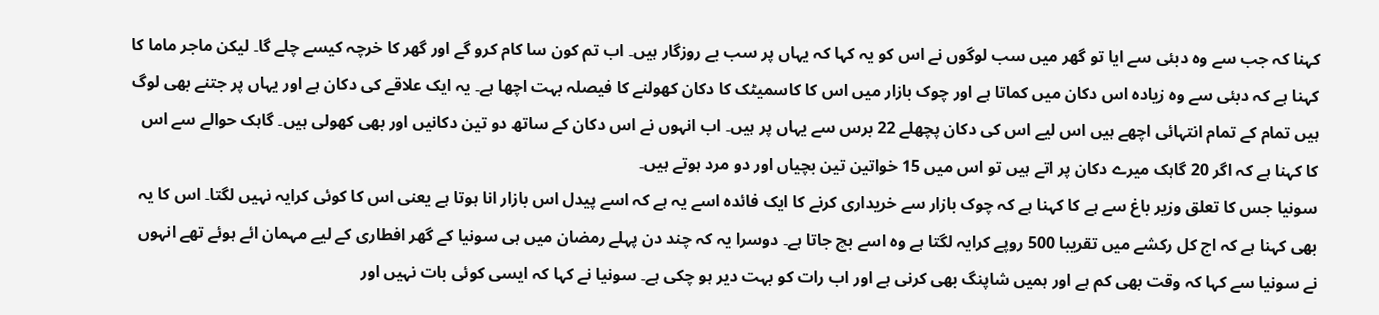کہنا کہ جب سے وہ دبئی سے ایا تو گھر میں سب لوگوں نے اس کو یہ کہا کہ یہاں پر سب بے روزگار ہیں۔ اب تم کون سا کام کرو گے اور گھر کا خرچہ کیسے چلے گا۔ لیکن ماجر ماما کا کہنا ہے کہ دبئی سے وہ زیادہ اس دکان میں کماتا ہے اور چوک بازار میں اس کا کاسمیٹک کا دکان کھولنے کا فیصلہ بہت اچھا ہے۔ یہ ایک علاقے کی دکان ہے اور یہاں پر جتنے بھی لوگ ہیں تمام کے تمام انتہائی اچھے ہیں اس لیے اس کی دکان پچھلے 22 برس سے یہاں پر ہیں۔ اب انہوں نے اس دکان کے ساتھ دو تین دکانیں اور بھی کھولی ہیں۔ گاہک حوالے سے اس کا کہنا ہے کہ اگر 20 گاہک میرے دکان پر اتے ہیں تو اس میں 15 خواتین تین بچیاں اور دو مرد ہوتے ہیں۔
سونیا جس کا تعلق وزیر باغ سے ہے کا کہنا ہے کہ چوک بازار سے خریداری کرنے کا ایک فائدہ اسے یہ ہے کہ اسے پیدل اس بازار انا ہوتا ہے یعنی اس کا کوئی کرایہ نہیں لگتا۔ اس کا یہ بھی کہنا ہے کہ اج کل رکشے میں تقریبا 500 روپے کرایہ لگتا ہے وہ اسے بچ جاتا ہے۔ دوسرا یہ کہ چند دن پہلے رمضان میں ہی سونیا کے گھر افطاری کے لیے مہمان ائے ہوئے تھے انہوں نے سونیا سے کہا کہ وقت بھی کم ہے اور ہمیں شاپنگ بھی کرنی ہے اور اب رات کو بہت دیر ہو چکی ہے۔ سونیا نے کہا کہ ایسی کوئی بات نہیں اور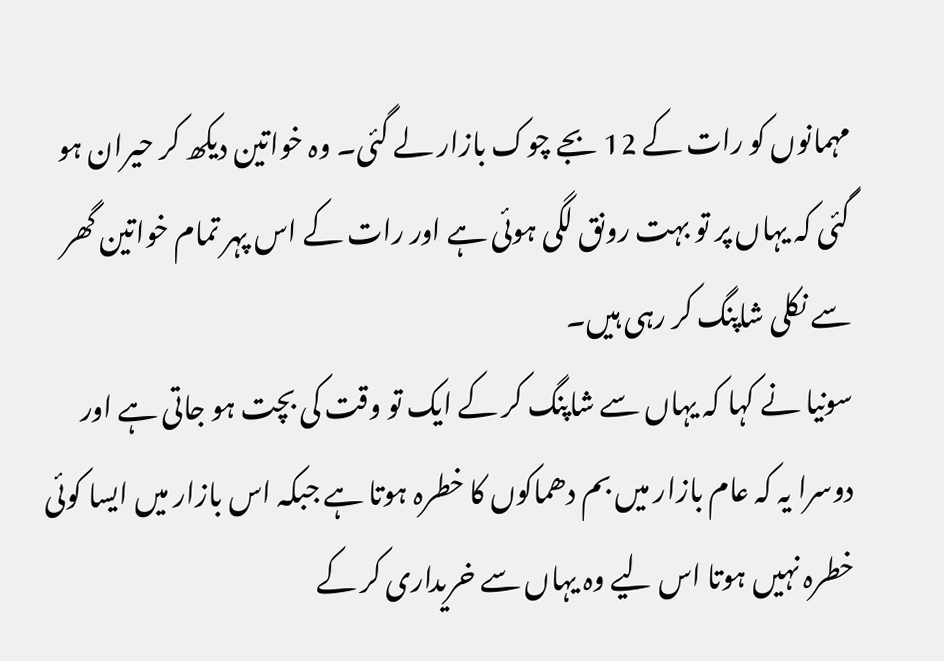مہمانوں کو رات کے 12 بجے چوک بازار لے گئی۔ وہ خواتین دیکھ کر حیران ہو گئی کہ یہاں پر تو بہت رونق لگی ہوئی ہے اور رات کے اس پہر تمام خواتین گھر سے نکلی شاپنگ کر رہی ہیں۔
سونیا نے کہا کہ یہاں سے شاپنگ کر کے ایک تو وقت کی بچت ہو جاتی ہے اور دوسرا یہ کہ عام بازار میں بم دھماکوں کا خطرہ ہوتا ہے جبکہ اس بازار میں ایسا کوئی خطرہ نہیں ہوتا اس لیے وہ یہاں سے خریداری کر کے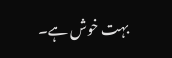بہت خوش ہے۔